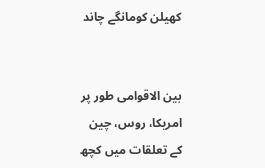کھیلن کومانگے چاند


بین الاقوامی طور پر امریکا، روس، چین کے تعلقات میں کچھ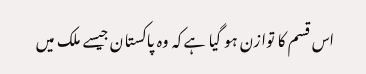اس قسم کا توازن ہو گیا ہے کہ وہ پاکستان جیسے ملک میں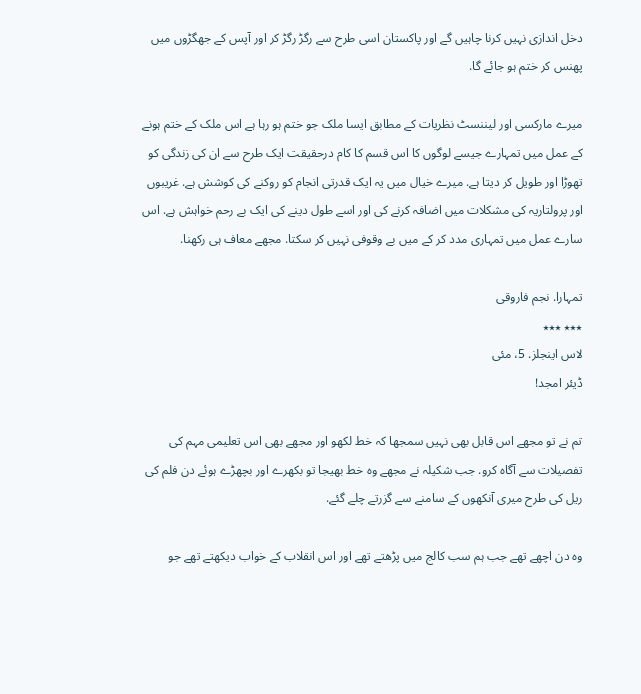دخل اندازی نہیں کرنا چاہیں گے اور پاکستان اسی طرح سے رگڑ رگڑ کر اور آپس کے جھگڑوں میں پھنس کر ختم ہو جائے گا.

میرے مارکسی اور لیننسٹ نظریات کے مطابق ایسا ملک جو ختم ہو رہا ہے اس ملک کے ختم ہونے کے عمل میں تمہارے جیسے لوگوں کا اس قسم کا کام درحقیقت ایک طرح سے ان کی زندگی کو تھوڑا اور طویل کر دیتا ہے. میرے خیال میں یہ ایک قدرتی انجام کو روکنے کی کوشش ہے. غریبوں اور پرولتاریہ کی مشکلات میں اضافہ کرنے کی اور اسے طول دینے کی ایک بے رحم خواہش ہے. اس سارے عمل میں تمہاری مدد کر کے میں بے وقوفی نہیں کر سکتا. مجھے معاف ہی رکھنا.

تمہارا. نجم فاروقی
٭٭٭ ٭٭٭
لاس اینجلز. 5، مئی
ڈیئر امجد!

تم نے تو مجھے اس قابل بھی نہیں سمجھا کہ خط لکھو اور مجھے بھی اس تعلیمی مہم کی تفصیلات سے آگاہ کرو. جب شکیلہ نے مجھے وہ خط بھیجا تو بکھرے اور بچھڑے ہوئے دن فلم کی ریل کی طرح میری آنکھوں کے سامنے سے گزرتے چلے گئے.

وہ دن اچھے تھے جب ہم سب کالج میں پڑھتے تھے اور اس انقلاب کے خواب دیکھتے تھے جو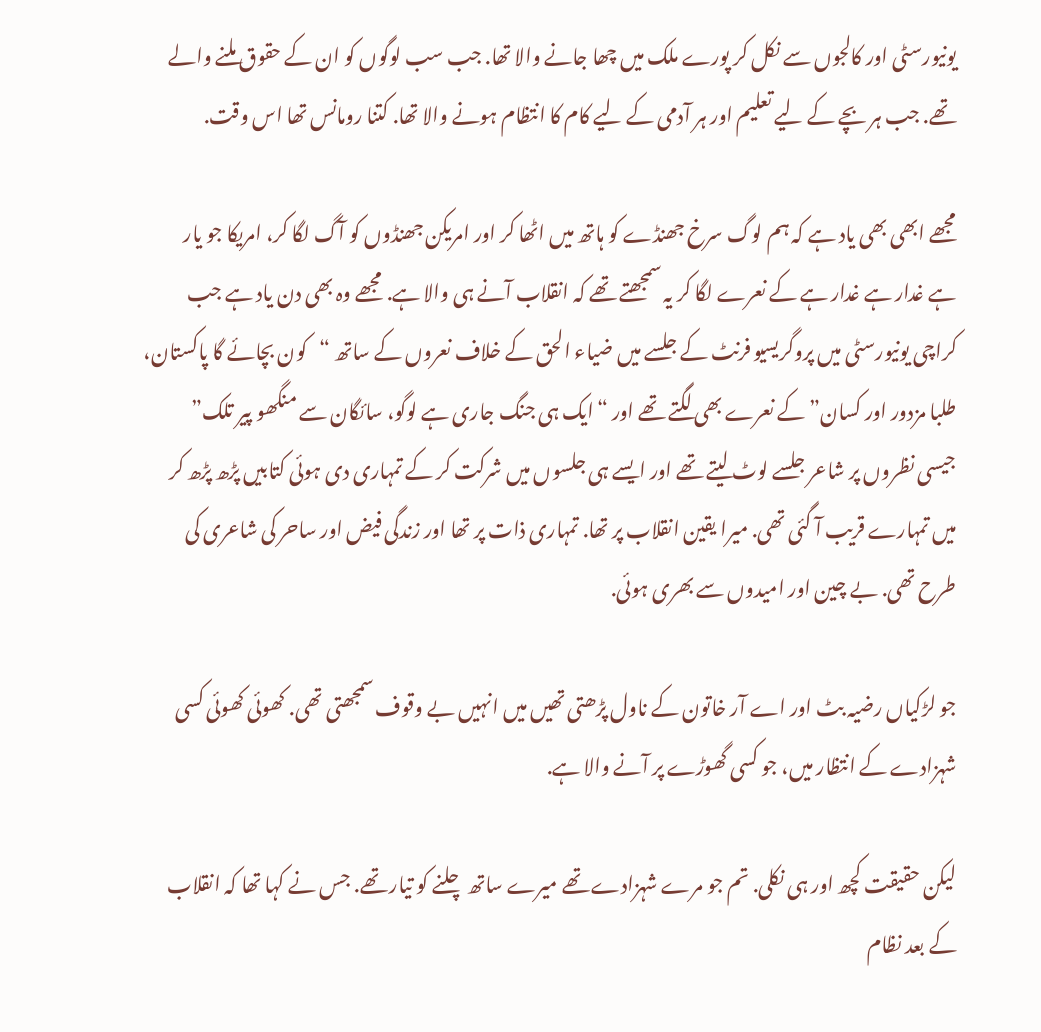یونیورسٹی اور کالجوں سے نکل کر پورے ملک میں چھا جانے والا تھا. جب سب لوگوں کو ان کے حقوق ملنے والے تھے. جب ہر بچے کے لیے تعلیم اور ہر آدمی کے لیے کام کا انتظام ہونے والا تھا. کتنا رومانس تھا اس وقت.

مجھے ابھی بھی یاد ہے کہ ہم لوگ سرخ جھنڈے کو ہاتھ میں اٹھا کر اور امریکن جھنڈوں کو آگ لگا کر، امریکا جو یار ہے غدار ہے غدار ہے کے نعرے لگا کر یہ سمجھتے تھے کہ انقلاب آنے ہی والا ہے. مجھے وہ بھی دن یاد ہے جب کراچی یونیورسٹی میں پروگریسیو فرنٹ کے جلسے میں ضیاء الحق کے خلاف نعروں کے ساتھ “کون بچائے گا پاکستان، طلبا مزدور اور کسان” کے نعرے بھی لگتے تھے اور “ایک ہی جنگ جاری ہے لوگو، سائگان سے منگھو پیر تلک” جیسی نظروں پر شاعر جلسے لوٹ لیتے تھے اور ایسے ہی جلسوں میں شرکت کر کے تمہاری دی ہوئی کتابیں پڑھ پڑھ کر میں تمہارے قریب آ گئی تھی. میرا یقین انقلاب پر تھا. تمہاری ذات پر تھا اور زندگی فیض اور ساحر کی شاعری کی طرح تھی. بے چین اور امیدوں سے بھری ہوئی.

جو لڑکیاں رضیہ بٹ اور اے آر خاتون کے ناول پڑھتی تھیں میں انہیں بے وقوف سمجھتی تھی. کھوئی کھوئی کسی شہزادے کے انتظار میں، جو کسی گھوڑے پر آنے والا ہے.

لیکن حقیقت کچھ اور ہی نکلی. تم جو مرے شہزادے تھے میرے ساتھ چلنے کو تیار تھے. جس نے کہا تھا کہ انقلاب کے بعد نظام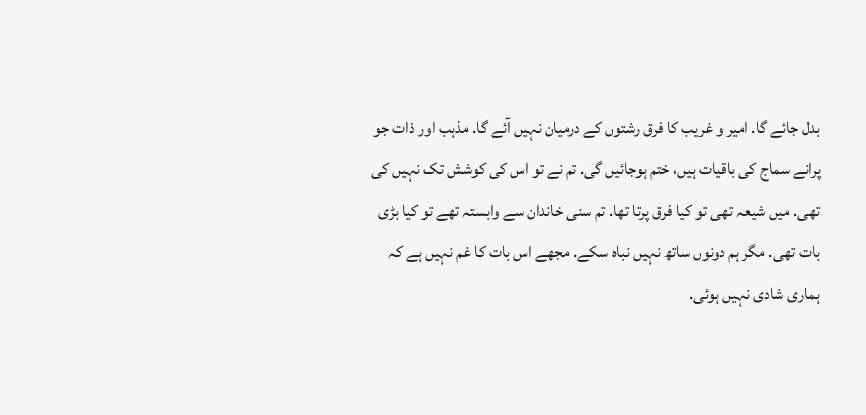بدل جائے گا. امیر و غریب کا فرق رشتوں کے درمیان نہیں آئے گا. مذہب اور ذات جو پرانے سماج کی باقیات ہیں، ختم ہوجائیں گی. تم نے تو اس کی کوشش تک نہیں کی تھی. میں شیعہ تھی تو کیا فرق پرتا تھا. تم سنی خاندان سے وابستہ تھے تو کیا بڑی بات تھی. مگر ہم دونوں ساتھ نہیں نباہ سکے. مجھے اس بات کا غم نہیں ہے کہ ہماری شادی نہیں ہوئی.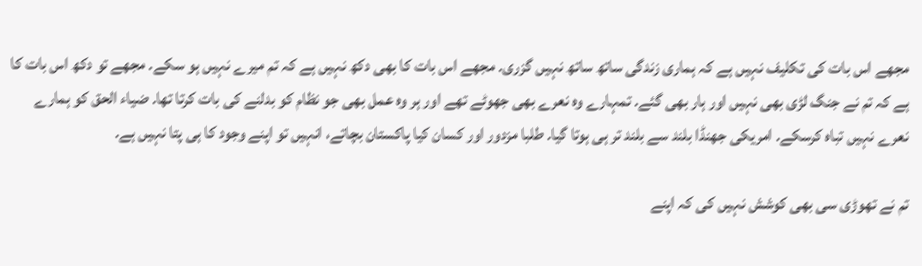مجھے اس بات کی تکلیف نہیں ہے کہ ہماری زندگی ساتھ ساتھ نہیں گزری. مجھے اس بات کا بھی دکھ نہیں ہے کہ تم میرے نہیں ہو سکے. مجھے تو دکھ اس بات کا ہے کہ تم نے جنگ لڑی بھی نہیں اور ہار بھی گئے. تمہارے وہ نعرے بھی جھوٹے تھے اور ہر وہ عمل بھی جو نظام کو بدلنے کی بات کرتا تھا. ضیاء الحق کو ہمارے نعرے نہیں تباہ کرسکے. امریکی جھنڈا بلند سے بلند تر ہی ہوتا گیا. طلبا مزدور اور کسان کیا پاکستان بچاتے، انہیں تو اپنے وجود کا ہی پتا نہیں ہے.

تم نے تھوڑی سی بھی کوشش نہیں کی کہ اپنے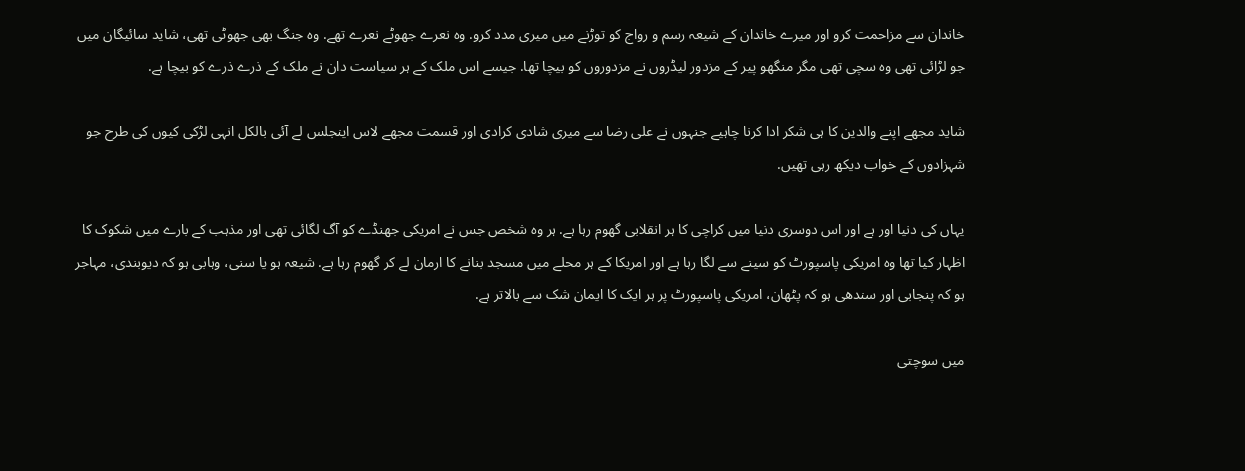خاندان سے مزاحمت کرو اور میرے خاندان کے شیعہ رسم و رواج کو توڑنے میں میری مدد کرو. وہ نعرے جھوٹے نعرے تھے. وہ جنگ بھی جھوٹی تھی، شاید سائیگان میں جو لڑائی تھی وہ سچی تھی مگر منگھو پیر کے مزدور لیڈروں نے مزدوروں کو بیچا تھا. جیسے اس ملک کے ہر سیاست دان نے ملک کے ذرے ذرے کو بیچا ہے.

شاید مجھے اپنے والدین کا ہی شکر ادا کرنا چاہیے جنہوں نے علی رضا سے میری شادی کرادی اور قسمت مجھے لاس اینجلس لے آئی بالکل انہی لڑکی کیوں کی طرح جو شہزادوں کے خواب دیکھ رہی تھیں.

یہاں کی دنیا اور ہے اور اس دوسری دنیا میں کراچی کا ہر انقلابی گھوم رہا ہے. ہر وہ شخص جس نے امریکی جھنڈے کو آگ لگائی تھی اور مذہب کے بارے میں شکوک کا اظہار کیا تھا وہ امریکی پاسپورٹ کو سینے سے لگا رہا ہے اور امریکا کے ہر محلے میں مسجد بنانے کا ارمان لے کر گھوم رہا ہے. شیعہ ہو یا سنی، وہابی ہو کہ دیوبندی، مہاجر ہو کہ پنجابی اور سندھی ہو کہ پٹھان، امریکی پاسپورٹ پر ہر ایک کا ایمان شک سے بالاتر ہے.

میں سوچتی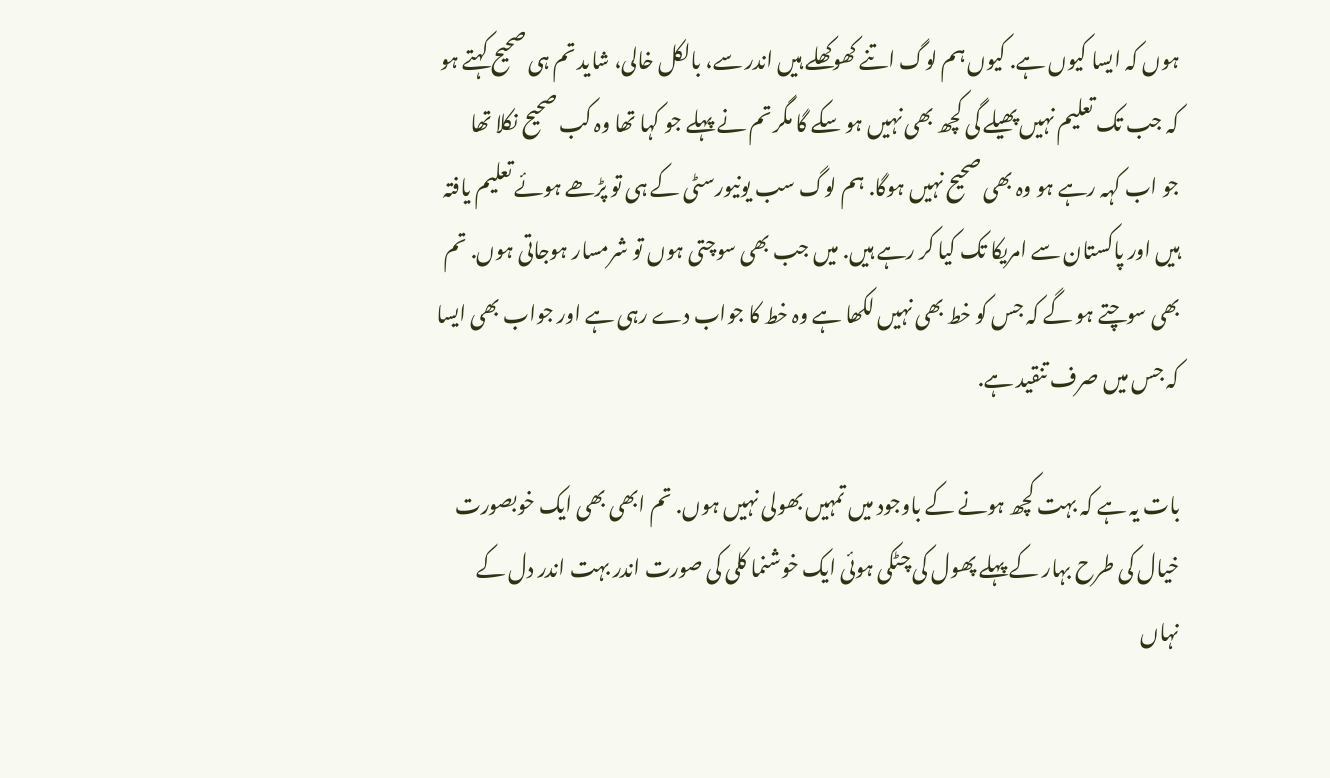ہوں کہ ایسا کیوں ہے. کیوں ہم لوگ اتنے کھوکھلے ہیں اندر سے، بالکل خالی، شاید تم ہی صحیح کہتے ہو کہ جب تک تعلیم نہیں پھیلے گی کچھ بھی نہیں ہو سکے گا مگر تم نے پہلے جو کہا تھا وہ کب صحیح نکلا تھا جو اب کہہ رہے ہو وہ بھی صحیح نہیں ہوگا. ہم لوگ سب یونیورسٹی کے ہی تو پڑھے ہوئے تعلیم یافتہ ہیں اور پاکستان سے امریکا تک کیا کر رہے ہیں. میں جب بھی سوچتی ہوں تو شرمسار ہوجاتی ہوں. تم بھی سوچتے ہو گے کہ جس کو خط بھی نہیں لکھا ہے وہ خط کا جواب دے رہی ہے اور جواب بھی ایسا کہ جس میں صرف تنقید ہے.

بات یہ ہے کہ بہت کچھ ہونے کے باوجود میں تمہیں بھولی نہیں ہوں. تم ابھی بھی ایک خوبصورت خیال کی طرح بہار کے پہلے پھول کی چٹکی ہوئی ایک خوشنما کلی کی صورت اندر بہت اندر دل کے نہاں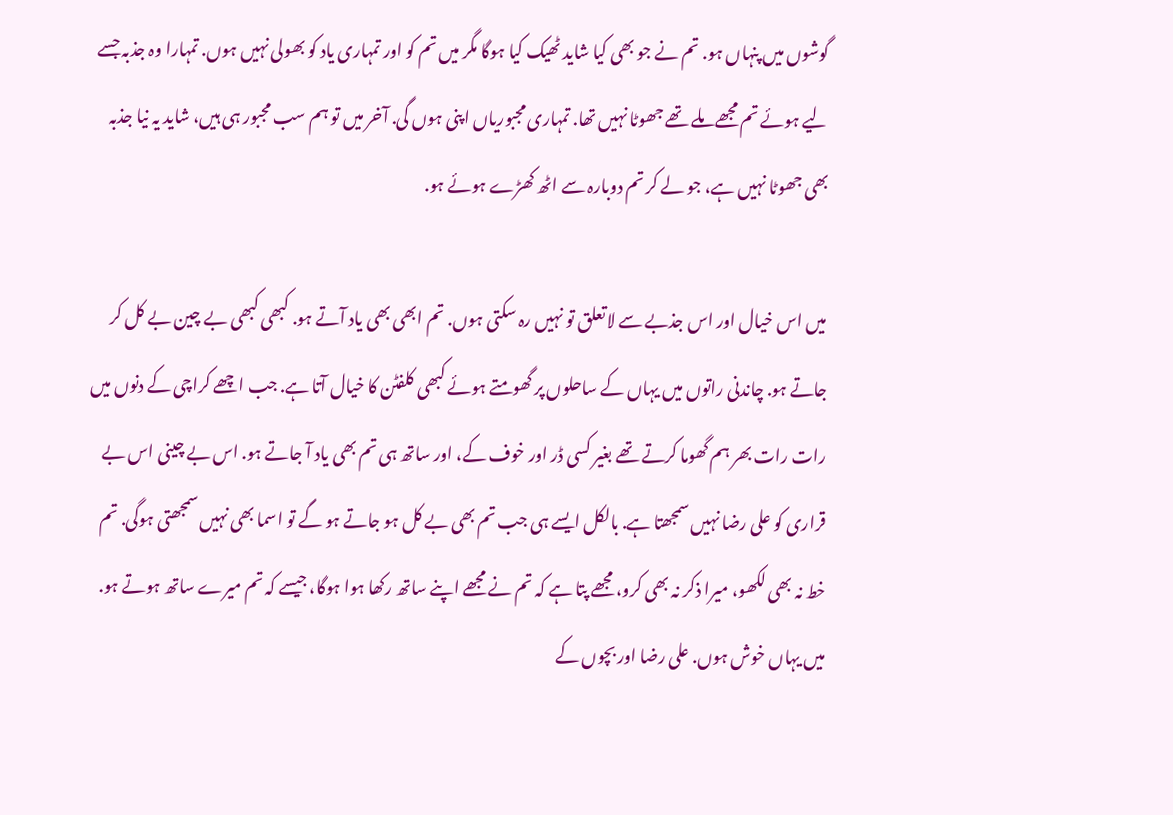گوشوں میں پنہاں ہو. تم نے جو بھی کیا شاید ٹھیک کیا ہوگا مگر میں تم کو اور تمہاری یاد کو بھولی نہیں ہوں. تمہارا وہ جذبہ جسے لیے ہوئے تم مجھے ملے تھے جھوٹا نہیں تھا. تمہاری مجبوریاں اپنی ہوں گی. آخر میں تو ہم سب مجبور ہی ہیں، شاید یہ نیا جذبہ بھی جھوٹا نہیں ہے، جو لے کر تم دوبارہ سے اٹھ کھڑے ہوئے ہو.

میں اس خیال اور اس جذبے سے لاتعلق تو نہیں رہ سکتی ہوں. تم ابھی بھی یاد آتے ہو. کبھی کبھی بے چین بے کل کر جاتے ہو. چاندنی راتوں میں یہاں کے ساحلوں پر گھومتے ہوئے کبھی کلفٹن کا خیال آتا ہے. جب اچھے کراچی کے دنوں میں رات رات بھر ہم گھوما کرتے تھے بغیر کسی ڈر اور خوف کے، اور ساتھ ہی تم بھی یاد آ جاتے ہو. اس بے چینی اس بے قراری کو علی رضا نہیں سمجھتا ہے. بالکل ایسے ہی جب تم بھی بے کل ہو جاتے ہو گے تو اسما بھی نہیں سمجھتی ہوگی. تم خط نہ بھی لکھو، میرا ذکر نہ بھی کرو، مجھے پتا ہے کہ تم نے مجھے اپنے ساتھ رکھا ہوا ہوگا، جیسے کہ تم میرے ساتھ ہوتے ہو. میں یہاں خوش ہوں. علی رضا اور بچوں کے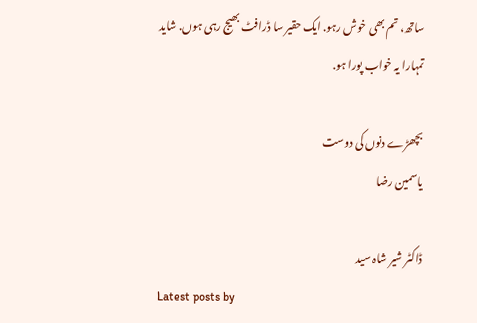ساتھ، تم بھی خوش رہو. ایک حقیر سا ڈرافٹ بھیج رہی ہوں. شاید تمہارا یہ خواب پورا ہو.

بچھڑے دنوں کی دوست
یاسمین رضا

ڈاکٹر شیر شاہ سید
Latest posts by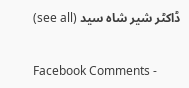ڈاکٹر شیر شاہ سید (see all)

Facebook Comments -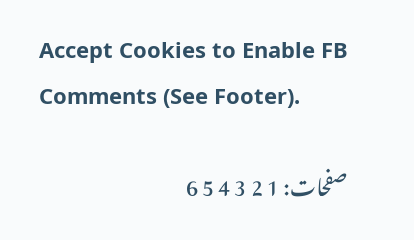Accept Cookies to Enable FB Comments (See Footer).

صفحات: 1 2 3 4 5 6